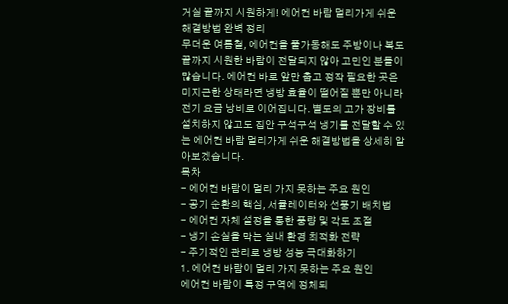거실 끝까지 시원하게! 에어컨 바람 멀리가게 쉬운 해결방법 완벽 정리
무더운 여름철, 에어컨을 풀가동해도 주방이나 복도 끝까지 시원한 바람이 전달되지 않아 고민인 분들이 많습니다. 에어컨 바로 앞만 춥고 정작 필요한 곳은 미지근한 상태라면 냉방 효율이 떨어질 뿐만 아니라 전기 요금 낭비로 이어집니다. 별도의 고가 장비를 설치하지 않고도 집안 구석구석 냉기를 전달할 수 있는 에어컨 바람 멀리가게 쉬운 해결방법을 상세히 알아보겠습니다.
목차
- 에어컨 바람이 멀리 가지 못하는 주요 원인
- 공기 순환의 핵심, 서큘레이터와 선풍기 배치법
- 에어컨 자체 설정을 통한 풍량 및 각도 조절
- 냉기 손실을 막는 실내 환경 최적화 전략
- 주기적인 관리로 냉방 성능 극대화하기
1. 에어컨 바람이 멀리 가지 못하는 주요 원인
에어컨 바람이 특정 구역에 정체되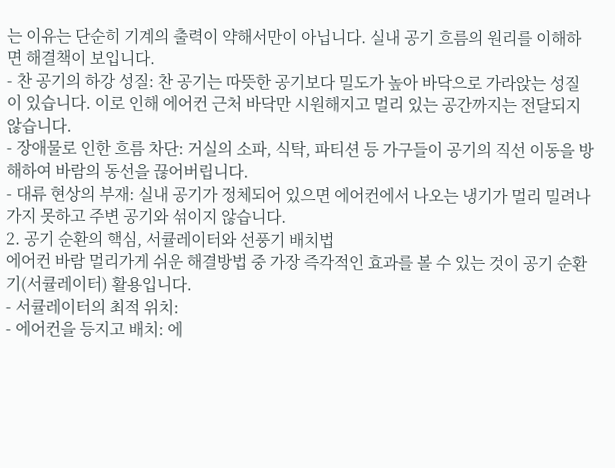는 이유는 단순히 기계의 출력이 약해서만이 아닙니다. 실내 공기 흐름의 원리를 이해하면 해결책이 보입니다.
- 찬 공기의 하강 성질: 찬 공기는 따뜻한 공기보다 밀도가 높아 바닥으로 가라앉는 성질이 있습니다. 이로 인해 에어컨 근처 바닥만 시원해지고 멀리 있는 공간까지는 전달되지 않습니다.
- 장애물로 인한 흐름 차단: 거실의 소파, 식탁, 파티션 등 가구들이 공기의 직선 이동을 방해하여 바람의 동선을 끊어버립니다.
- 대류 현상의 부재: 실내 공기가 정체되어 있으면 에어컨에서 나오는 냉기가 멀리 밀려나가지 못하고 주변 공기와 섞이지 않습니다.
2. 공기 순환의 핵심, 서큘레이터와 선풍기 배치법
에어컨 바람 멀리가게 쉬운 해결방법 중 가장 즉각적인 효과를 볼 수 있는 것이 공기 순환기(서큘레이터) 활용입니다.
- 서큘레이터의 최적 위치:
- 에어컨을 등지고 배치: 에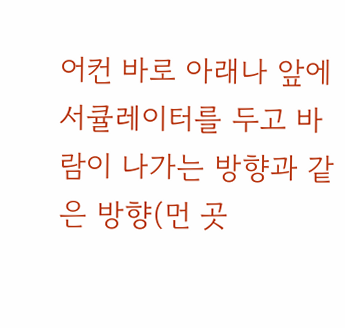어컨 바로 아래나 앞에 서큘레이터를 두고 바람이 나가는 방향과 같은 방향(먼 곳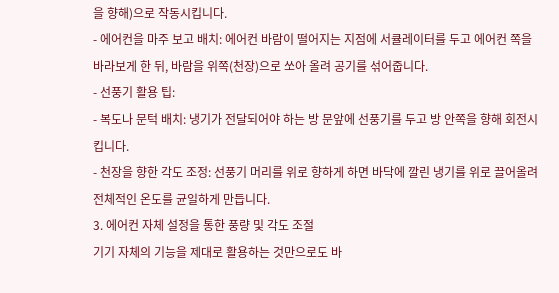을 향해)으로 작동시킵니다.
- 에어컨을 마주 보고 배치: 에어컨 바람이 떨어지는 지점에 서큘레이터를 두고 에어컨 쪽을 바라보게 한 뒤, 바람을 위쪽(천장)으로 쏘아 올려 공기를 섞어줍니다.
- 선풍기 활용 팁:
- 복도나 문턱 배치: 냉기가 전달되어야 하는 방 문앞에 선풍기를 두고 방 안쪽을 향해 회전시킵니다.
- 천장을 향한 각도 조정: 선풍기 머리를 위로 향하게 하면 바닥에 깔린 냉기를 위로 끌어올려 전체적인 온도를 균일하게 만듭니다.
3. 에어컨 자체 설정을 통한 풍량 및 각도 조절
기기 자체의 기능을 제대로 활용하는 것만으로도 바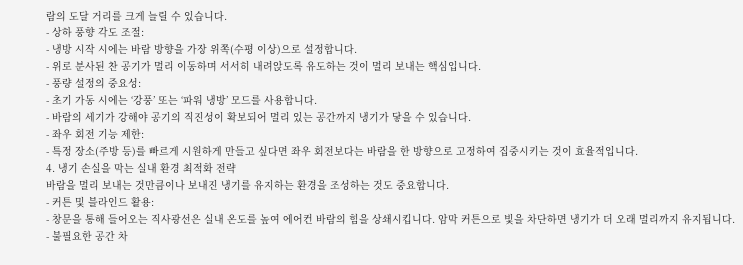람의 도달 거리를 크게 늘릴 수 있습니다.
- 상하 풍향 각도 조절:
- 냉방 시작 시에는 바람 방향을 가장 위쪽(수평 이상)으로 설정합니다.
- 위로 분사된 찬 공기가 멀리 이동하며 서서히 내려앉도록 유도하는 것이 멀리 보내는 핵심입니다.
- 풍량 설정의 중요성:
- 초기 가동 시에는 ‘강풍’ 또는 ‘파워 냉방’ 모드를 사용합니다.
- 바람의 세기가 강해야 공기의 직진성이 확보되어 멀리 있는 공간까지 냉기가 닿을 수 있습니다.
- 좌우 회전 기능 제한:
- 특정 장소(주방 등)를 빠르게 시원하게 만들고 싶다면 좌우 회전보다는 바람을 한 방향으로 고정하여 집중시키는 것이 효율적입니다.
4. 냉기 손실을 막는 실내 환경 최적화 전략
바람을 멀리 보내는 것만큼이나 보내진 냉기를 유지하는 환경을 조성하는 것도 중요합니다.
- 커튼 및 블라인드 활용:
- 창문을 통해 들어오는 직사광선은 실내 온도를 높여 에어컨 바람의 힘을 상쇄시킵니다. 암막 커튼으로 빛을 차단하면 냉기가 더 오래 멀리까지 유지됩니다.
- 불필요한 공간 차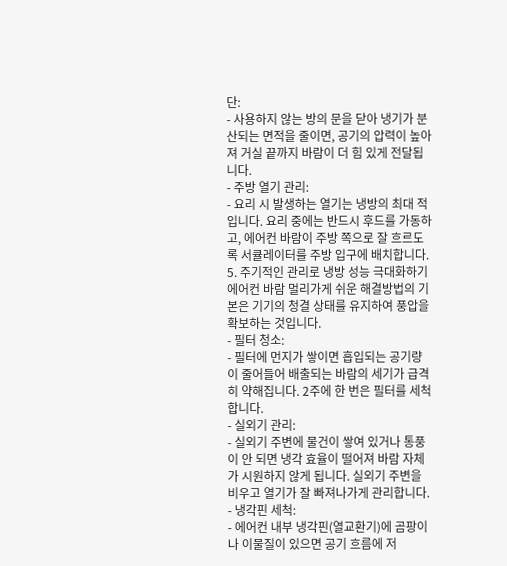단:
- 사용하지 않는 방의 문을 닫아 냉기가 분산되는 면적을 줄이면, 공기의 압력이 높아져 거실 끝까지 바람이 더 힘 있게 전달됩니다.
- 주방 열기 관리:
- 요리 시 발생하는 열기는 냉방의 최대 적입니다. 요리 중에는 반드시 후드를 가동하고, 에어컨 바람이 주방 쪽으로 잘 흐르도록 서큘레이터를 주방 입구에 배치합니다.
5. 주기적인 관리로 냉방 성능 극대화하기
에어컨 바람 멀리가게 쉬운 해결방법의 기본은 기기의 청결 상태를 유지하여 풍압을 확보하는 것입니다.
- 필터 청소:
- 필터에 먼지가 쌓이면 흡입되는 공기량이 줄어들어 배출되는 바람의 세기가 급격히 약해집니다. 2주에 한 번은 필터를 세척합니다.
- 실외기 관리:
- 실외기 주변에 물건이 쌓여 있거나 통풍이 안 되면 냉각 효율이 떨어져 바람 자체가 시원하지 않게 됩니다. 실외기 주변을 비우고 열기가 잘 빠져나가게 관리합니다.
- 냉각핀 세척:
- 에어컨 내부 냉각핀(열교환기)에 곰팡이나 이물질이 있으면 공기 흐름에 저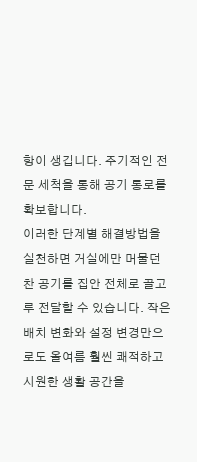항이 생깁니다. 주기적인 전문 세척을 통해 공기 통로를 확보합니다.
이러한 단계별 해결방법을 실천하면 거실에만 머물던 찬 공기를 집안 전체로 골고루 전달할 수 있습니다. 작은 배치 변화와 설정 변경만으로도 올여름 훨씬 쾌적하고 시원한 생활 공간을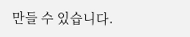만들 수 있습니다.